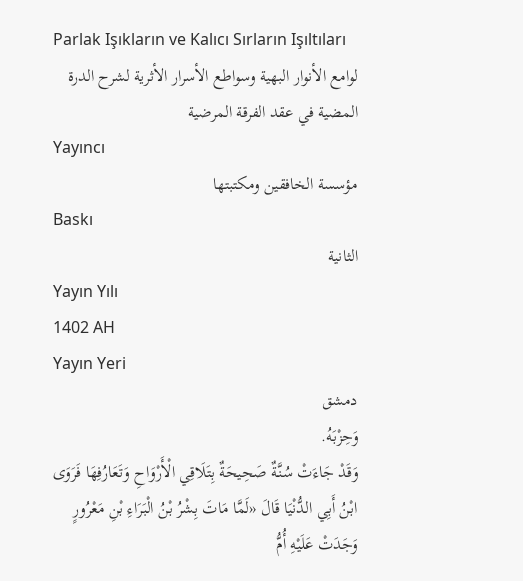Parlak Işıkların ve Kalıcı Sırların Işıltıları
لوامع الأنوار البهية وسواطع الأسرار الأثرية لشرح الدرة المضية في عقد الفرقة المرضية
Yayıncı
مؤسسة الخافقين ومكتبتها
Baskı
الثانية
Yayın Yılı
1402 AH
Yayın Yeri
دمشق
وَحِزْبَهُ.
وَقَدْ جَاءَتْ سُنَّةٌ صَحِيحَةٌ بِتَلَاقِي الْأَرْوَاحِ وَتَعَارُفِهَا فَرَوَى ابْنُ أَبِي الدُّنْيَا قَالَ «لَمَّا مَاتَ بِشْرُ بْنُ الْبَرَاءِ بْنِ مَعْرُورٍ وَجَدَتْ عَلَيْهِ أُمُّ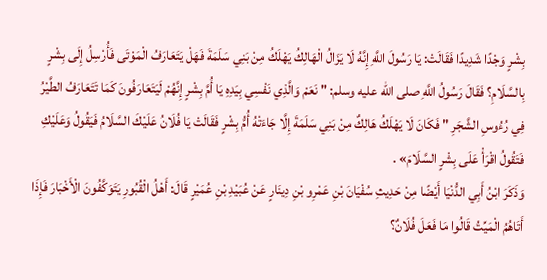بِشْرٍ وَجْدًا شَدِيدًا فَقَالَتْ: يَا رَسُولَ اللَّهِ إِنَّهُ لَا يَزَالُ الْهَالِكُ يَهْلَكُ مِنْ بَنِي سَلَمَةَ فَهَلْ يَتَعَارَفُ الْمَوْتَى فَأُرْسِلُ إِلَى بِشْرٍ بِالسَّلَامِ؟ فَقَالَ رَسُولُ اللَّهِ صلى الله عليه وسلم: " نَعَمْ وَالَّذِي نَفْسِي بِيَدِهِ يَا أُمَّ بِشْرٍ إِنَّهُمْ لَيَتَعَارَفُونَ كَمَا تَتَعَارَفُ الطَّيْرُ فِي رُءُوسِ الشَّجَرِ " فَكَانَ لَا يَهْلَكُ هَالِكٌ مِنْ بَنِي سَلَمَةَ إِلَّا جَاءَتْهُ أُمُّ بِشْرٍ فَقَالَتْ يَا فُلَانُ عَلَيْكَ السَّلَامُ فَيَقُولُ وَعَلَيْكِ فَتَقُولُ اقْرَأْ عَلَى بِشْرٍ السَّلَامَ» .
وَذَكَرَ ابْنُ أَبِي الدُّنْيَا أَيْضًا مِنْ حَدِيثِ سُفْيَانَ بْنِ عَمْرِو بْنِ دِينَارٍ عَنْ عُبَيْدِ بْنِ عُمَيْرٍ قَالَ: أَهْلُ الْقُبُورِ يَتَوَكَّفُونَ الْأَخْبَارَ فَإِذَا أَتَاهُمُ الْمَيِّتُ قَالُوا مَا فَعَلَ فُلَانٌ؟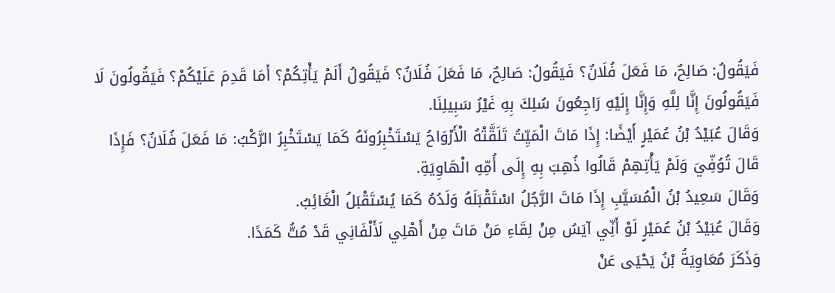فَيَقُولُ: صَالِحٌ، مَا فَعَلَ فُلَانٌ؟ فَيَقُولُ: صَالِحٌ، مَا فَعَلَ فُلَانٌ؟ فَيَقُولُ أَلَمْ يَأْتِكُمْ؟ أَمَا قَدِمَ عَلَيْكُمْ؟ فَيَقُولُونَ لَا فَيَقُولُونَ إِنَّا لِلَّهِ وَإِنَّا إِلَيْهِ رَاجِعُونَ سُلِكَ بِهِ غَيْرُ سَبِيلِنَا.
وَقَالَ عُبَيْدُ بْنُ عُمَيْرٍ أَيْضًا: إِذَا مَاتَ الْمَيِّتُ تَلَقَّتْهُ الْأَرْوَاحُ يَسْتَخْبِرُونَهُ كَمَا يَسْتَخْبِرُ الرَّكْبُ: مَا فَعَلَ فُلَانٌ؟ فَإِذَا قَالَ تُوُفِّيَ وَلَمْ يَأْتِهِمْ قَالُوا ذُهِبَ بِهِ إِلَى أُمِّهِ الْهَاوِيَةِ.
وَقَالَ سَعِيدُ بْنُ الْمُسَيَّبِ إِذَا مَاتَ الرَّجُلُ اسْتَقْبَلَهُ وَلَدُهُ كَمَا يُسْتَقْبَلُ الْغَائِبُ.
وَقَالَ عُبَيْدُ بْنُ عُمَيْرٍ لَوْ أَنِّي آيَسُ مِنْ لِقَاءِ مَنْ مَاتَ مِنْ أَهْلِي لَأَلْفَانِي قَدْ مُتُّ كَمَدًا.
وَذَكَرَ مُعَاوِيَةُ بْنُ يَحْيَى عَنْ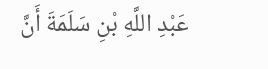عَبْدِ اللَّهِ بْنِ سَلَمَةَ أَنَّ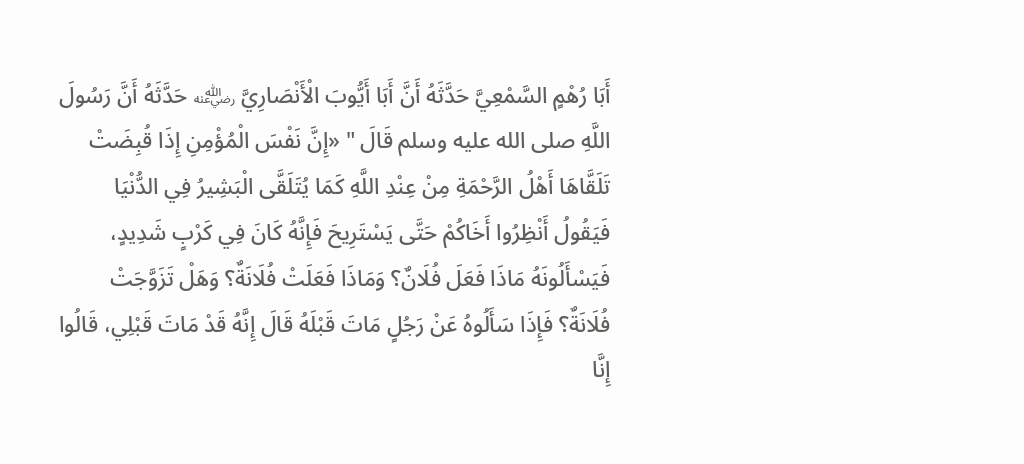أَبَا رُهْمٍ السَّمْعِيَّ حَدَّثَهُ أَنَّ أَبَا أَيُّوبَ الْأَنْصَارِيَّ ﵁ حَدَّثَهُ أَنَّ رَسُولَ اللَّهِ صلى الله عليه وسلم قَالَ " «إِنَّ نَفْسَ الْمُؤْمِنِ إِذَا قُبِضَتْ تَلَقَّاهَا أَهْلُ الرَّحْمَةِ مِنْ عِنْدِ اللَّهِ كَمَا يُتَلَقَّى الْبَشِيرُ فِي الدُّنْيَا فَيَقُولُ أَنْظِرُوا أَخَاكُمْ حَتَّى يَسْتَرِيحَ فَإِنَّهُ كَانَ فِي كَرْبٍ شَدِيدٍ، فَيَسْأَلُونَهُ مَاذَا فَعَلَ فُلَانٌ؟ وَمَاذَا فَعَلَتْ فُلَانَةٌ؟ وَهَلْ تَزَوَّجَتْ فُلَانَةٌ؟ فَإِذَا سَأَلُوهُ عَنْ رَجُلٍ مَاتَ قَبْلَهُ قَالَ إِنَّهُ قَدْ مَاتَ قَبْلِي، قَالُوا إِنَّا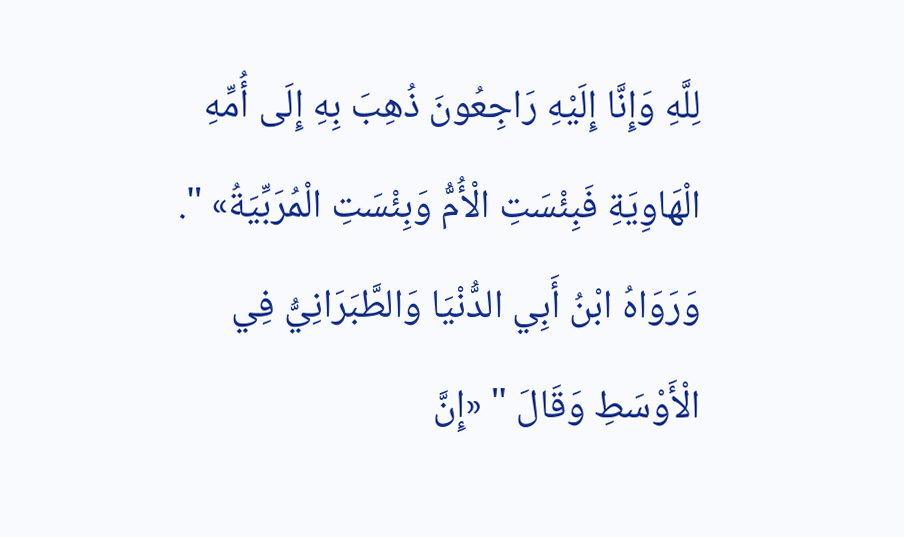لِلَّهِ وَإِنَّا إِلَيْهِ رَاجِعُونَ ذُهِبَ بِهِ إِلَى أُمِّهِ الْهَاوِيَةِ فَبِئْسَتِ الْأُمُّ وَبِئْسَتِ الْمُرَبِّيَةُ» ".
وَرَوَاهُ ابْنُ أَبِي الدُّنْيَا وَالطَّبَرَانِيُّ فِي الْأَوْسَطِ وَقَالَ " «إِنَّ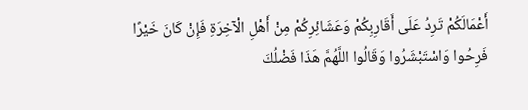أَعْمَالَكُمْ تَرِدُ عَلَى أَقَارِبِكُمْ وَعَشَائِرِكُمْ مِنْ أَهْلِ الْآخِرَةِ فَإِنْ كَانَ خَيْرًا فَرِحُوا وَاسْتَبْشَرُوا وَقَالُوا اللَّهُمَّ هَذَا فَضْلُكَ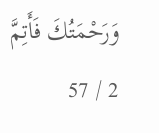وَرَحْمَتُكَ فَأَتِمَّ
2 / 57